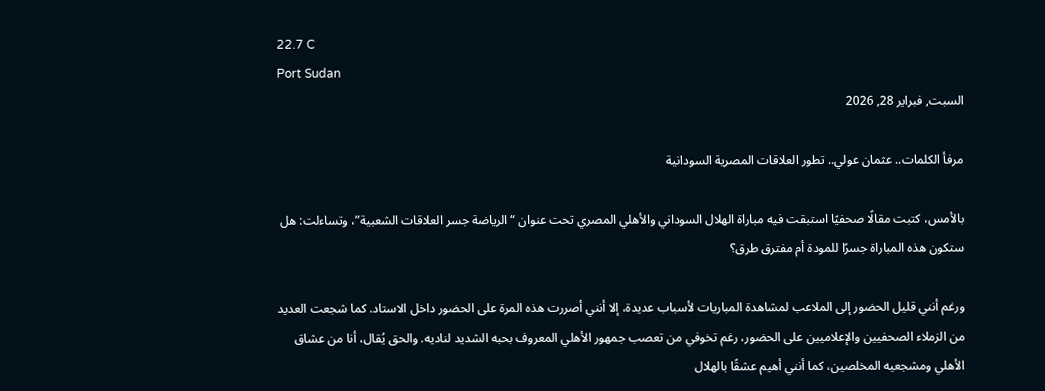22.7 C
Port Sudan
السبت, فبراير 28, 2026

مرفأ الكلمات.. عثمان عولي.. تطور العلاقات المصرية السودانية

بالأمس، كتبت مقالًا صحفيًا استبقت فيه مباراة الهلال السوداني والأهلي المصري تحت عنوان “الرياضة جسر العلاقات الشعبية”، وتساءلت: هل ستكون هذه المباراة جسرًا للمودة أم مفترق طرق؟

ورغم أنني قليل الحضور إلى الملاعب لمشاهدة المباريات لأسباب عديدة، إلا أنني أصررت هذه المرة على الحضور داخل الاستاد. كما شجعت العديد من الزملاء الصحفيين والإعلاميين على الحضور، رغم تخوفي من تعصب جمهور الأهلي المعروف بحبه الشديد لناديه. والحق يُقال، أنا من عشاق الأهلي ومشجعيه المخلصين، كما أنني أهيم عشقًا بالهلال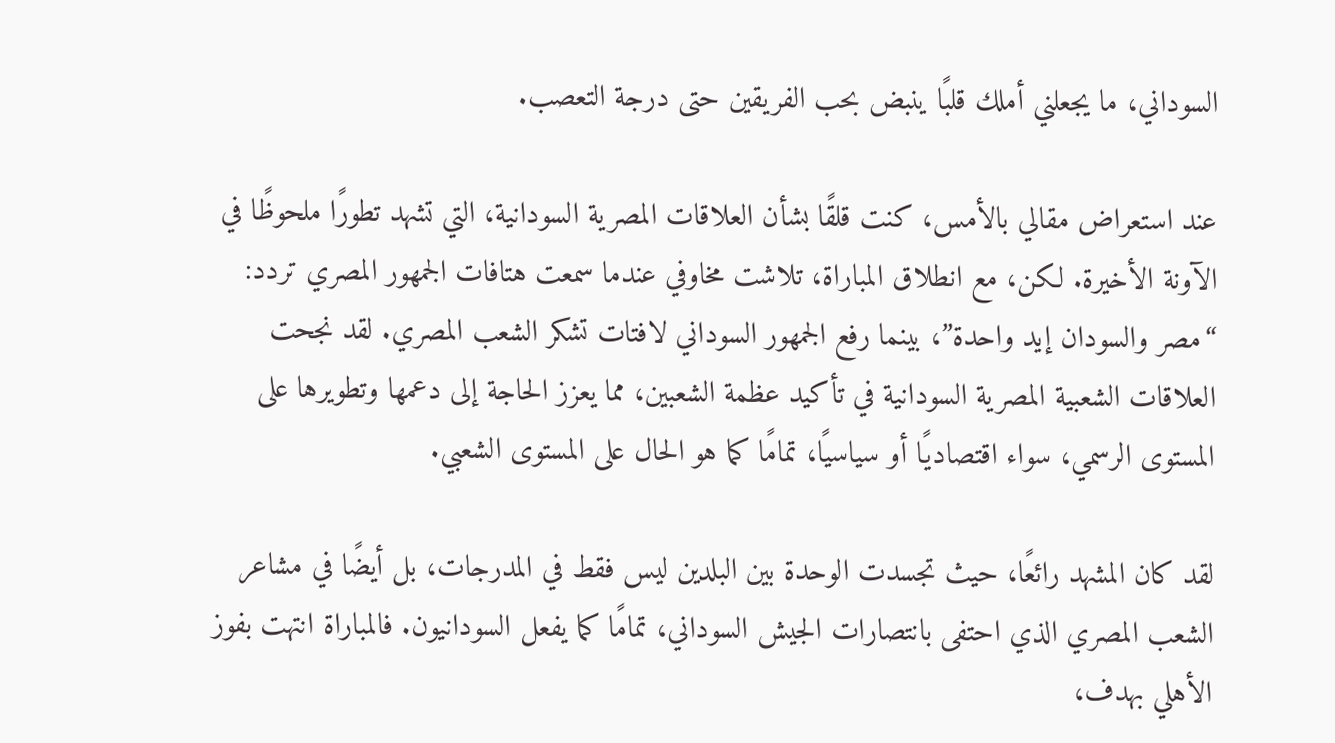السوداني، ما يجعلني أملك قلبًا ينبض بحب الفريقين حتى درجة التعصب.

عند استعراض مقالي بالأمس، كنت قلقًا بشأن العلاقات المصرية السودانية، التي تشهد تطورًا ملحوظًا في الآونة الأخيرة. لكن، مع انطلاق المباراة، تلاشت مخاوفي عندما سمعت هتافات الجمهور المصري تردد: “مصر والسودان إيد واحدة”، بينما رفع الجمهور السوداني لافتات تشكر الشعب المصري. لقد نجحت العلاقات الشعبية المصرية السودانية في تأكيد عظمة الشعبين، مما يعزز الحاجة إلى دعمها وتطويرها على المستوى الرسمي، سواء اقتصاديًا أو سياسيًا، تمامًا كما هو الحال على المستوى الشعبي.

لقد كان المشهد رائعًا، حيث تجسدت الوحدة بين البلدين ليس فقط في المدرجات، بل أيضًا في مشاعر الشعب المصري الذي احتفى بانتصارات الجيش السوداني، تمامًا كما يفعل السودانيون. فالمباراة انتهت بفوز الأهلي بهدف،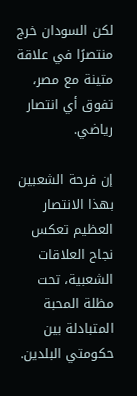لكن السودان خرج منتصرًا في علاقة متينة مع مصر، تفوق أي انتصار رياضي.

إن فرحة الشعبين بهذا الانتصار العظيم تعكس نجاح العلاقات الشعبية، تحت مظلة المحبة المتبادلة بين حكومتي البلدين.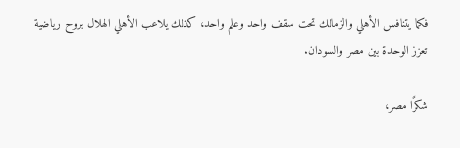فكما يتنافس الأهلي والزمالك تحت سقف واحد وعلم واحد، كذلك يلاعب الأهلي الهلال بروح رياضية تعزز الوحدة بين مصر والسودان.

شكرًا مصر،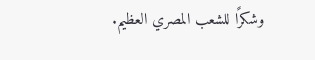وشكرًا للشعب المصري العظيم.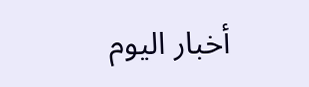أخبار اليوم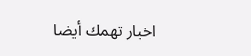اخبار تهمك أيضا